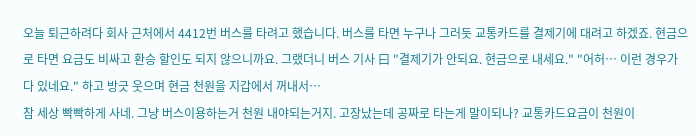오늘 퇴근하려다 회사 근처에서 4412번 버스를 타려고 했습니다. 버스를 타면 누구나 그러듯 교통카드를 결제기에 대려고 하겠죠. 현금으로 타면 요금도 비싸고 환승 할인도 되지 않으니까요. 그랬더니 버스 기사 曰 "결제기가 안되요. 현금으로 내세요." "어허… 이런 경우가 다 있네요." 하고 방긋 웃으며 현금 천원을 지갑에서 꺼내서…
참 세상 빡빡하게 사네. 그냥 버스이용하는거 천원 내야되는거지. 고장났는데 공짜로 타는게 말이되나? 교통카드요금이 천원이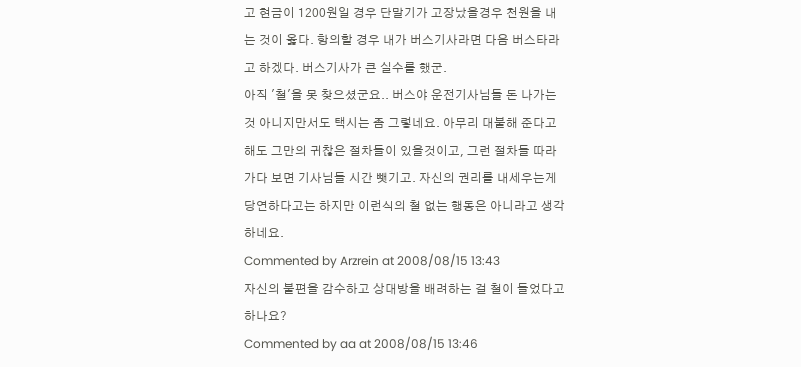고 현금이 1200원일 경우 단말기가 고장났을경우 천원을 내는 것이 옳다. 항의할 경우 내가 버스기사라면 다음 버스타라고 하겠다. 버스기사가 큰 실수를 했군.
아직 '철'을 못 찾으셨군요.. 버스야 운전기사님들 돈 나가는 것 아니지만서도 택시는 좀 그렇네요. 아무리 대불해 준다고 해도 그만의 귀찮은 절차들이 있을것이고, 그런 절차들 따라가다 보면 기사님들 시간 뺏기고. 자신의 권리를 내세우는게 당연하다고는 하지만 이런식의 철 없는 행동은 아니라고 생각하네요.
Commented by Arzrein at 2008/08/15 13:43
자신의 불편을 감수하고 상대방을 배려하는 걸 철이 들었다고 하나요?
Commented by aa at 2008/08/15 13:46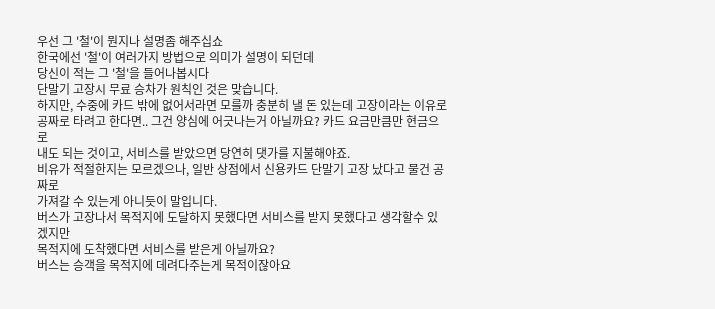우선 그 '철'이 뭔지나 설명좀 해주십쇼
한국에선 '철'이 여러가지 방법으로 의미가 설명이 되던데
당신이 적는 그 '철'을 들어나봅시다
단말기 고장시 무료 승차가 원칙인 것은 맞습니다.
하지만, 수중에 카드 밖에 없어서라면 모를까 충분히 낼 돈 있는데 고장이라는 이유로
공짜로 타려고 한다면.. 그건 양심에 어긋나는거 아닐까요? 카드 요금만큼만 현금으로
내도 되는 것이고, 서비스를 받았으면 당연히 댓가를 지불해야죠.
비유가 적절한지는 모르겠으나, 일반 상점에서 신용카드 단말기 고장 났다고 물건 공짜로
가져갈 수 있는게 아니듯이 말입니다.
버스가 고장나서 목적지에 도달하지 못했다면 서비스를 받지 못했다고 생각할수 있겠지만
목적지에 도착했다면 서비스를 받은게 아닐까요?
버스는 승객을 목적지에 데려다주는게 목적이잖아요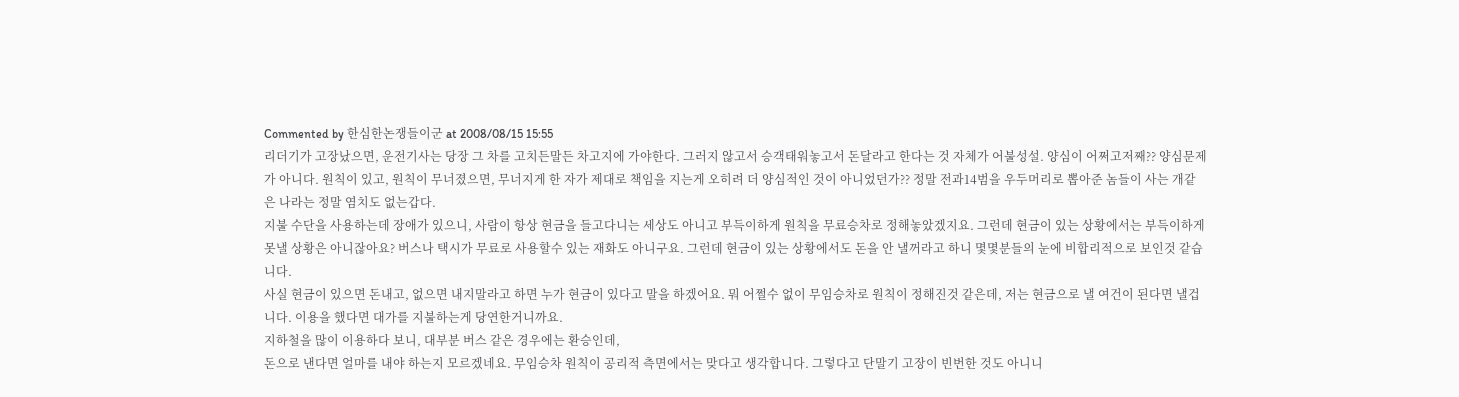Commented by 한심한논쟁들이군 at 2008/08/15 15:55
리더기가 고장났으면, 운전기사는 당장 그 차를 고치든말든 차고지에 가야한다. 그러지 않고서 승객태워놓고서 돈달라고 한다는 것 자체가 어불성설. 양심이 어쩌고저째?? 양심문제가 아니다. 원칙이 있고, 원칙이 무너졌으면, 무너지게 한 자가 제대로 책임을 지는게 오히려 더 양심적인 것이 아니었던가?? 정말 전과14범을 우두머리로 뽑아준 놈들이 사는 개같은 나라는 정말 염치도 없는갑다.
지불 수단을 사용하는데 장애가 있으니, 사람이 항상 현금을 들고다니는 세상도 아니고 부득이하게 원칙을 무료승차로 정해놓았겠지요. 그런데 현금이 있는 상황에서는 부득이하게 못낼 상황은 아니잖아요? 버스나 택시가 무료로 사용할수 있는 재화도 아니구요. 그런데 현금이 있는 상황에서도 돈을 안 낼꺼라고 하니 몇몇분들의 눈에 비합리적으로 보인것 같습니다.
사실 현금이 있으면 돈내고, 없으면 내지말라고 하면 누가 현금이 있다고 말을 하겠어요. 뭐 어쩔수 없이 무임승차로 원칙이 정해진것 같은데, 저는 현금으로 낼 여건이 된다면 낼겁니다. 이용을 했다면 대가를 지불하는게 당연한거니까요.
지하철을 많이 이용하다 보니, 대부분 버스 같은 경우에는 환승인데,
돈으로 낸다면 얼마를 내야 하는지 모르겠네요. 무임승차 원칙이 공리적 측면에서는 맞다고 생각합니다. 그렇다고 단말기 고장이 빈번한 것도 아니니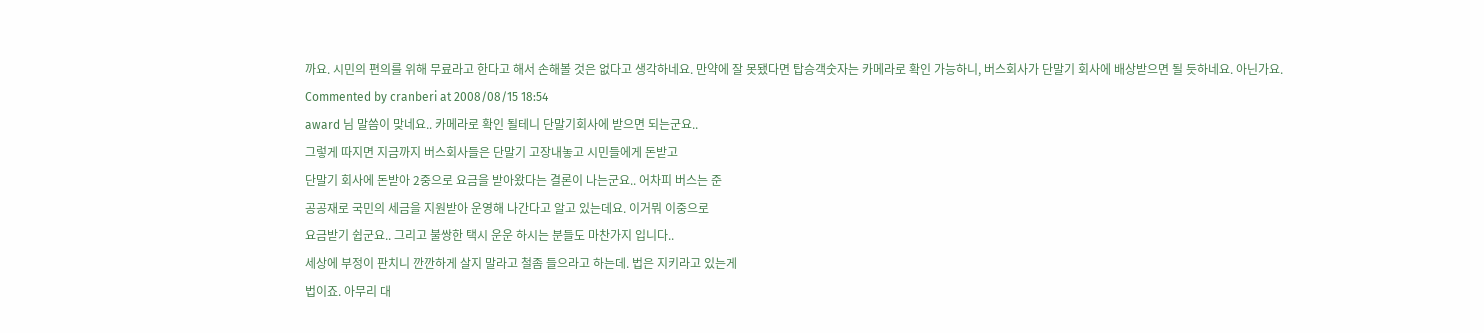까요. 시민의 편의를 위해 무료라고 한다고 해서 손해볼 것은 없다고 생각하네요. 만약에 잘 못됐다면 탑승객숫자는 카메라로 확인 가능하니, 버스회사가 단말기 회사에 배상받으면 될 듯하네요. 아닌가요.
Commented by cranberi at 2008/08/15 18:54
award 님 말씀이 맞네요.. 카메라로 확인 될테니 단말기회사에 받으면 되는군요..
그렇게 따지면 지금까지 버스회사들은 단말기 고장내놓고 시민들에게 돈받고
단말기 회사에 돈받아 2중으로 요금을 받아왔다는 결론이 나는군요.. 어차피 버스는 준
공공재로 국민의 세금을 지원받아 운영해 나간다고 알고 있는데요. 이거뭐 이중으로
요금받기 쉽군요.. 그리고 불쌍한 택시 운운 하시는 분들도 마찬가지 입니다..
세상에 부정이 판치니 깐깐하게 살지 말라고 철좀 들으라고 하는데. 법은 지키라고 있는게
법이죠. 아무리 대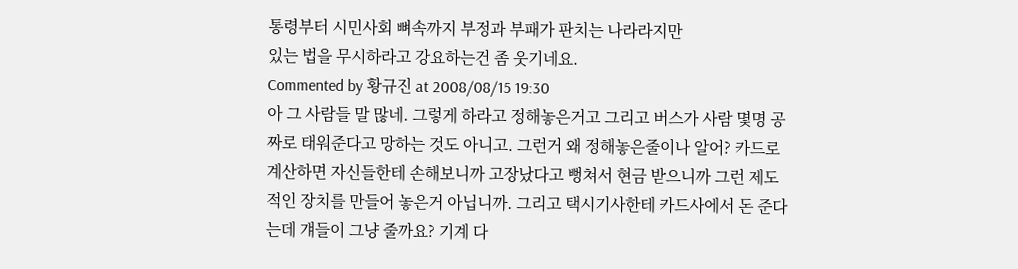통령부터 시민사회 뼈속까지 부정과 부패가 판치는 나라라지만
있는 법을 무시하라고 강요하는건 좀 웃기네요.
Commented by 황규진 at 2008/08/15 19:30
아 그 사람들 말 많네. 그렇게 하라고 정해놓은거고 그리고 버스가 사람 몇명 공짜로 태워준다고 망하는 것도 아니고. 그런거 왜 정해놓은줄이나 알어? 카드로 계산하면 자신들한테 손해보니까 고장났다고 뻥쳐서 현금 받으니까 그런 제도적인 장치를 만들어 놓은거 아닙니까. 그리고 택시기사한테 카드사에서 돈 준다는데 걔들이 그냥 줄까요? 기계 다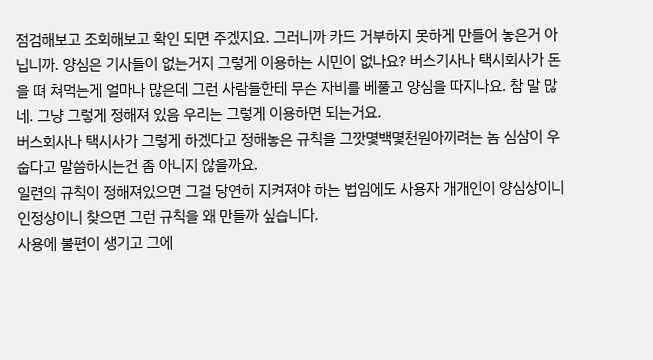점검해보고 조회해보고 확인 되면 주겠지요. 그러니까 카드 거부하지 못하게 만들어 놓은거 아닙니까. 양심은 기사들이 없는거지 그렇게 이용하는 시민이 없나요? 버스기사나 택시회사가 돈을 뗘 쳐먹는게 얼마나 많은데 그런 사람들한테 무슨 자비를 베풀고 양심을 따지나요. 참 말 많네. 그냥 그렇게 정해져 있음 우리는 그렇게 이용하면 되는거요.
버스회사나 택시사가 그렇게 하겠다고 정해놓은 규칙을 그깟몇백몇천원아끼려는 놈 심삼이 우숩다고 말씀하시는건 좀 아니지 않을까요.
일련의 규칙이 정해져있으면 그걸 당연히 지켜져야 하는 법임에도 사용자 개개인이 양심상이니 인정상이니 찾으면 그런 규칙을 왜 만들까 싶습니다.
사용에 불편이 생기고 그에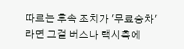따르는 후속 조치가 '무료승차'라면 그걸 버스나 택시측에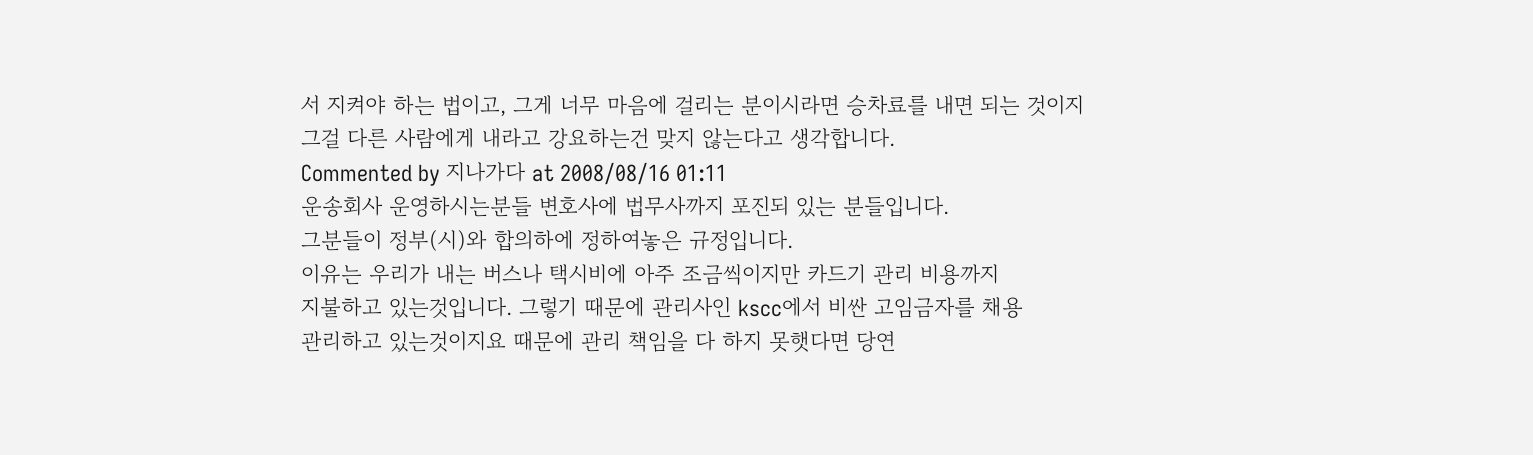서 지켜야 하는 법이고, 그게 너무 마음에 걸리는 분이시라면 승차료를 내면 되는 것이지 그걸 다른 사람에게 내라고 강요하는건 맞지 않는다고 생각합니다.
Commented by 지나가다 at 2008/08/16 01:11
운송회사 운영하시는분들 변호사에 법무사까지 포진되 있는 분들입니다.
그분들이 정부(시)와 합의하에 정하여놓은 규정입니다.
이유는 우리가 내는 버스나 택시비에 아주 조금씩이지만 카드기 관리 비용까지
지불하고 있는것입니다. 그렇기 때문에 관리사인 kscc에서 비싼 고임금자를 채용
관리하고 있는것이지요 때문에 관리 책임을 다 하지 못햇다면 당연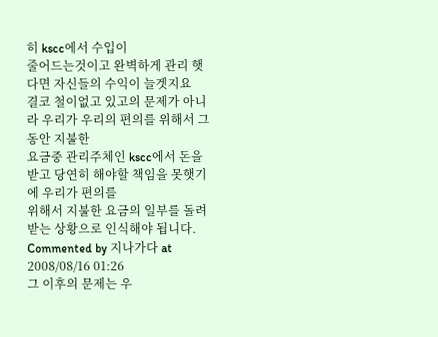히 kscc에서 수입이
줄어드는것이고 완벽하게 관리 햇다면 자신들의 수익이 늘겟지요
결코 철이없고 있고의 문제가 아니라 우리가 우리의 편의를 위해서 그동안 지불한
요금중 관리주체인 kscc에서 돈을 받고 당연히 해야할 책임을 못햇기에 우리가 편의를
위해서 지불한 요금의 일부를 돌려받는 상황으로 인식해야 됩니다.
Commented by 지나가다 at 2008/08/16 01:26
그 이후의 문제는 우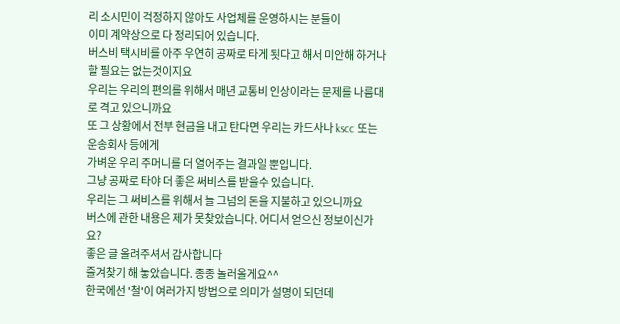리 소시민이 걱정하지 않아도 사업체를 운영하시는 분들이
이미 계약상으로 다 정리되어 있습니다.
버스비 택시비를 아주 우연히 공짜로 타게 됫다고 해서 미안해 하거나 할 필요는 없는것이지요
우리는 우리의 편의를 위해서 매년 교통비 인상이라는 문제를 나름대로 격고 있으니까요
또 그 상황에서 전부 현금을 내고 탄다면 우리는 카드사나 kscc 또는 운송회사 등에게
가벼운 우리 주머니를 더 열어주는 결과일 뿐입니다.
그냥 공짜로 타야 더 좋은 써비스를 받을수 있습니다.
우리는 그 써비스를 위해서 늘 그넘의 돈을 지불하고 있으니까요
버스에 관한 내용은 제가 못찾았습니다. 어디서 얻으신 정보이신가요?
좋은 글 올려주셔서 감사합니다
즐겨찾기 해 놓았습니다. 종종 놀러올게요^^
한국에선 '철'이 여러가지 방법으로 의미가 설명이 되던데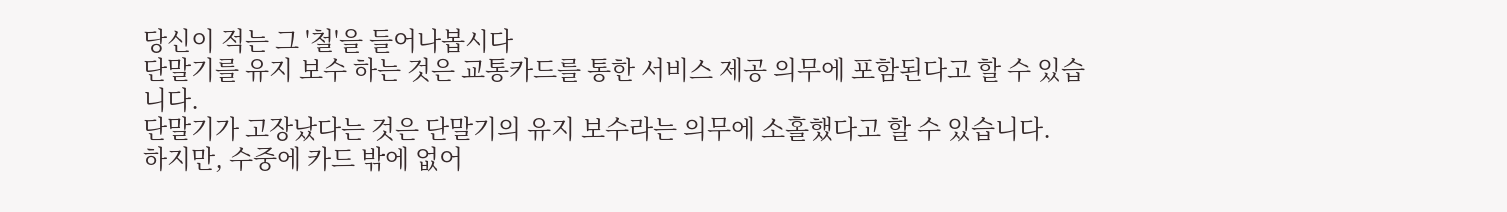당신이 적는 그 '철'을 들어나봅시다
단말기를 유지 보수 하는 것은 교통카드를 통한 서비스 제공 의무에 포함된다고 할 수 있습니다.
단말기가 고장났다는 것은 단말기의 유지 보수라는 의무에 소홀했다고 할 수 있습니다.
하지만, 수중에 카드 밖에 없어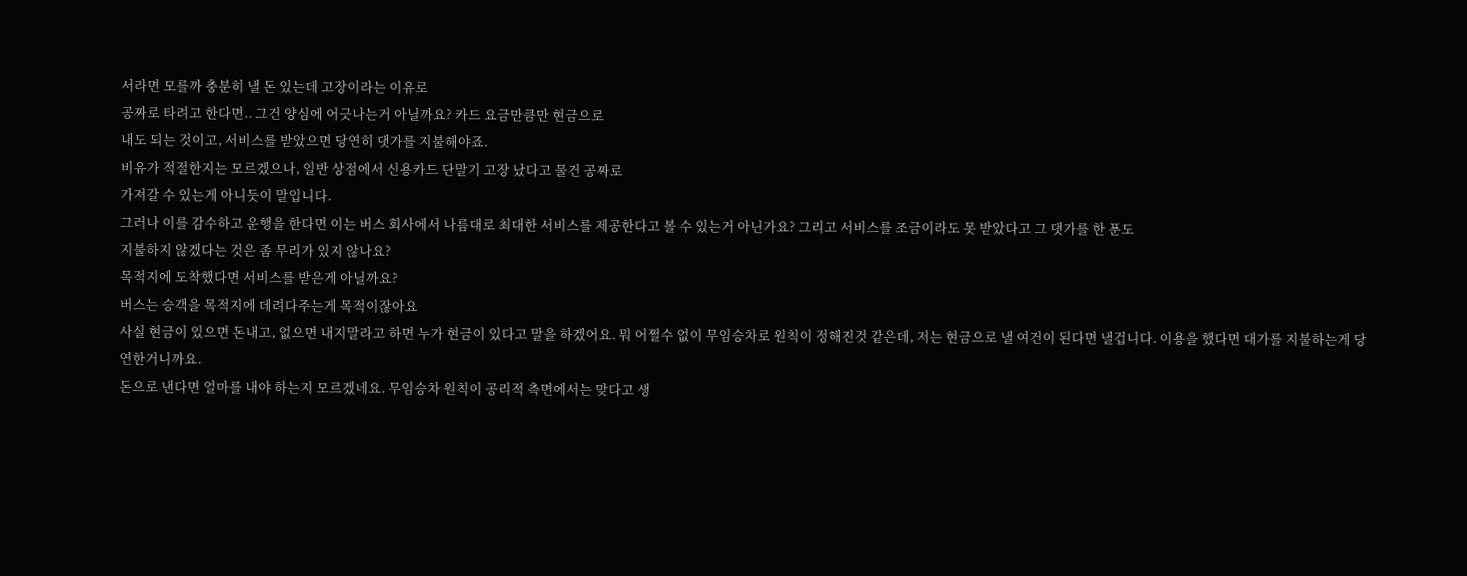서라면 모를까 충분히 낼 돈 있는데 고장이라는 이유로
공짜로 타려고 한다면.. 그건 양심에 어긋나는거 아닐까요? 카드 요금만큼만 현금으로
내도 되는 것이고, 서비스를 받았으면 당연히 댓가를 지불해야죠.
비유가 적절한지는 모르겠으나, 일반 상점에서 신용카드 단말기 고장 났다고 물건 공짜로
가져갈 수 있는게 아니듯이 말입니다.
그러나 이를 감수하고 운행을 한다면 이는 버스 회사에서 나름대로 최대한 서비스를 제공한다고 볼 수 있는거 아닌가요? 그리고 서비스를 조금이라도 못 받았다고 그 댓가를 한 푼도
지불하지 않겠다는 것은 좀 무리가 있지 않나요?
목적지에 도착했다면 서비스를 받은게 아닐까요?
버스는 승객을 목적지에 데려다주는게 목적이잖아요
사실 현금이 있으면 돈내고, 없으면 내지말라고 하면 누가 현금이 있다고 말을 하겠어요. 뭐 어쩔수 없이 무임승차로 원칙이 정해진것 같은데, 저는 현금으로 낼 여건이 된다면 낼겁니다. 이용을 했다면 대가를 지불하는게 당연한거니까요.
돈으로 낸다면 얼마를 내야 하는지 모르겠네요. 무임승차 원칙이 공리적 측면에서는 맞다고 생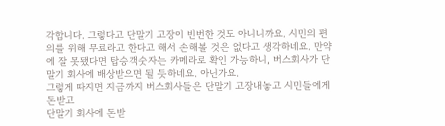각합니다. 그렇다고 단말기 고장이 빈번한 것도 아니니까요. 시민의 편의를 위해 무료라고 한다고 해서 손해볼 것은 없다고 생각하네요. 만약에 잘 못됐다면 탑승객숫자는 카메라로 확인 가능하니, 버스회사가 단말기 회사에 배상받으면 될 듯하네요. 아닌가요.
그렇게 따지면 지금까지 버스회사들은 단말기 고장내놓고 시민들에게 돈받고
단말기 회사에 돈받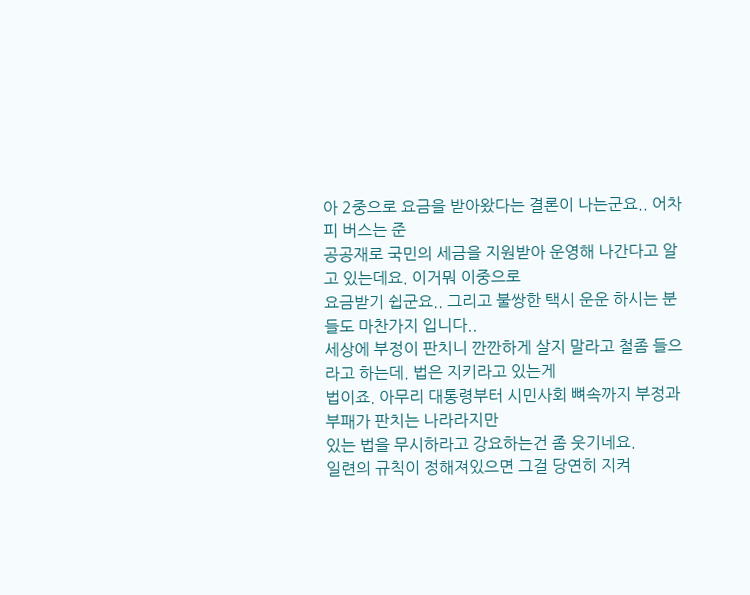아 2중으로 요금을 받아왔다는 결론이 나는군요.. 어차피 버스는 준
공공재로 국민의 세금을 지원받아 운영해 나간다고 알고 있는데요. 이거뭐 이중으로
요금받기 쉽군요.. 그리고 불쌍한 택시 운운 하시는 분들도 마찬가지 입니다..
세상에 부정이 판치니 깐깐하게 살지 말라고 철좀 들으라고 하는데. 법은 지키라고 있는게
법이죠. 아무리 대통령부터 시민사회 뼈속까지 부정과 부패가 판치는 나라라지만
있는 법을 무시하라고 강요하는건 좀 웃기네요.
일련의 규칙이 정해져있으면 그걸 당연히 지켜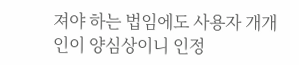져야 하는 법임에도 사용자 개개인이 양심상이니 인정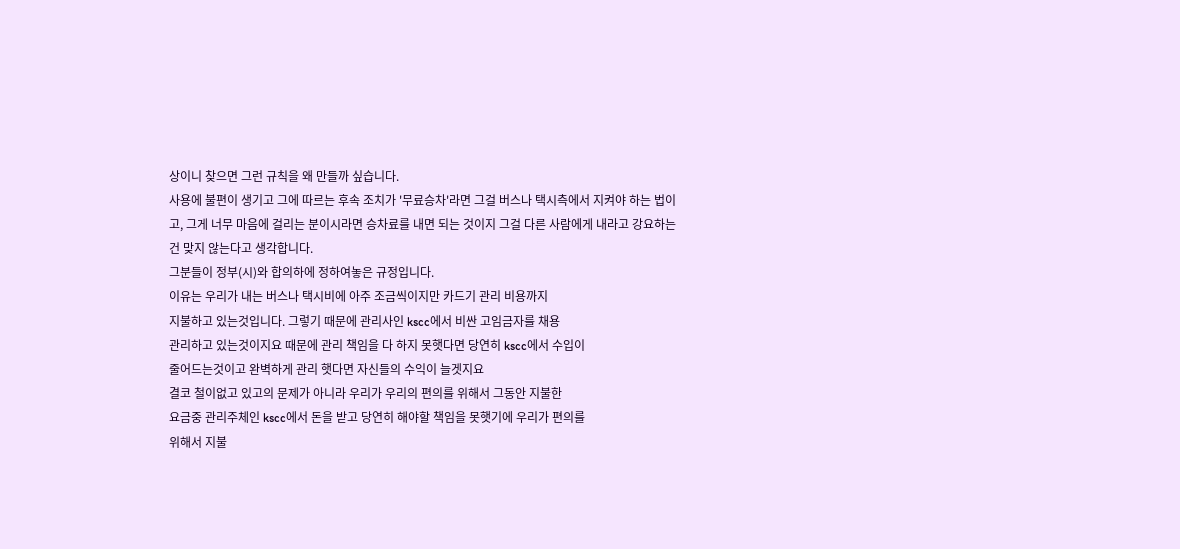상이니 찾으면 그런 규칙을 왜 만들까 싶습니다.
사용에 불편이 생기고 그에 따르는 후속 조치가 '무료승차'라면 그걸 버스나 택시측에서 지켜야 하는 법이고, 그게 너무 마음에 걸리는 분이시라면 승차료를 내면 되는 것이지 그걸 다른 사람에게 내라고 강요하는건 맞지 않는다고 생각합니다.
그분들이 정부(시)와 합의하에 정하여놓은 규정입니다.
이유는 우리가 내는 버스나 택시비에 아주 조금씩이지만 카드기 관리 비용까지
지불하고 있는것입니다. 그렇기 때문에 관리사인 kscc에서 비싼 고임금자를 채용
관리하고 있는것이지요 때문에 관리 책임을 다 하지 못햇다면 당연히 kscc에서 수입이
줄어드는것이고 완벽하게 관리 햇다면 자신들의 수익이 늘겟지요
결코 철이없고 있고의 문제가 아니라 우리가 우리의 편의를 위해서 그동안 지불한
요금중 관리주체인 kscc에서 돈을 받고 당연히 해야할 책임을 못햇기에 우리가 편의를
위해서 지불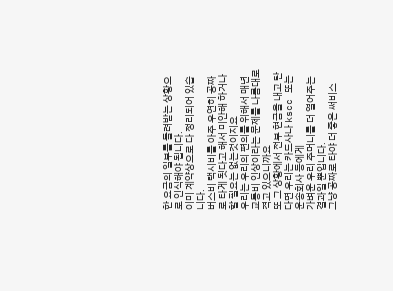한 요금의 일부를 돌려받는 상황으로 인식해야 됩니다.
이미 계약상으로 다 정리되어 있습니다.
버스비 택시비를 아주 우연히 공짜로 타게 됫다고 해서 미안해 하거나 할 필요는 없는것이지요
우리는 우리의 편의를 위해서 매년 교통비 인상이라는 문제를 나름대로 격고 있으니까요
또 그 상황에서 전부 현금을 내고 탄다면 우리는 카드사나 kscc 또는 운송회사 등에게
가벼운 우리 주머니를 더 열어주는 결과일 뿐입니다.
그냥 공짜로 타야 더 좋은 써비스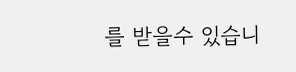를 받을수 있습니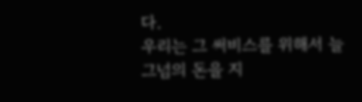다.
우리는 그 써비스를 위해서 늘 그넘의 돈을 지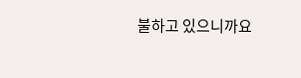불하고 있으니까요